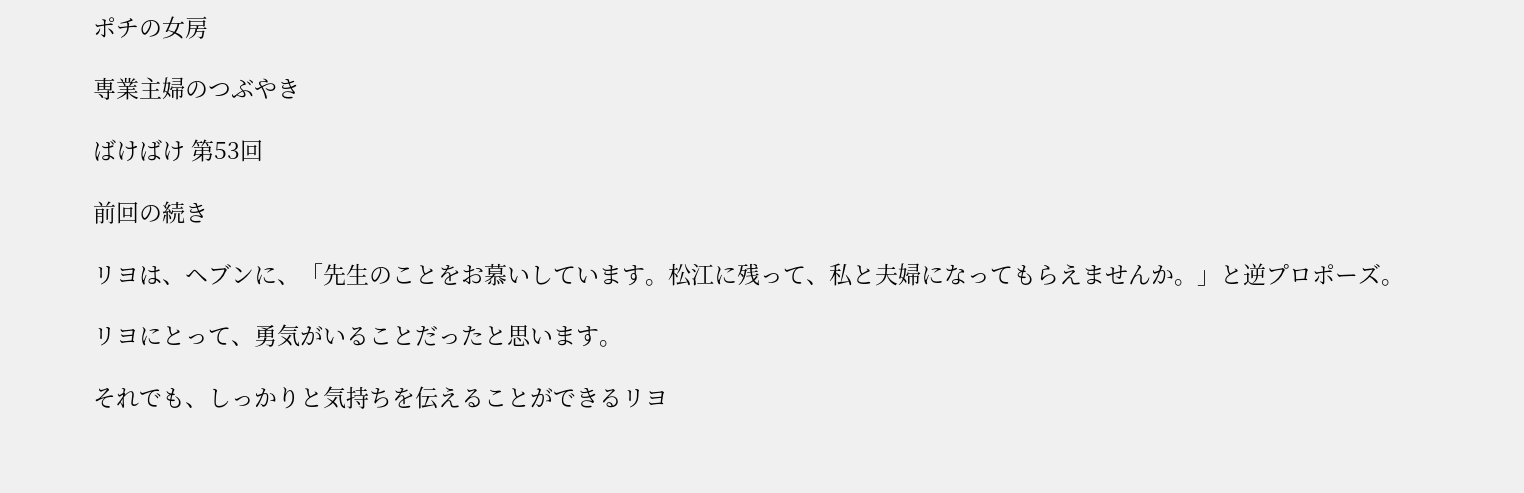ポチの女房

専業主婦のつぶやき

ばけばけ 第53回

前回の続き

リヨは、ヘブンに、「先生のことをお慕いしています。松江に残って、私と夫婦になってもらえませんか。」と逆プロポーズ。

リヨにとって、勇気がいることだったと思います。

それでも、しっかりと気持ちを伝えることができるリヨ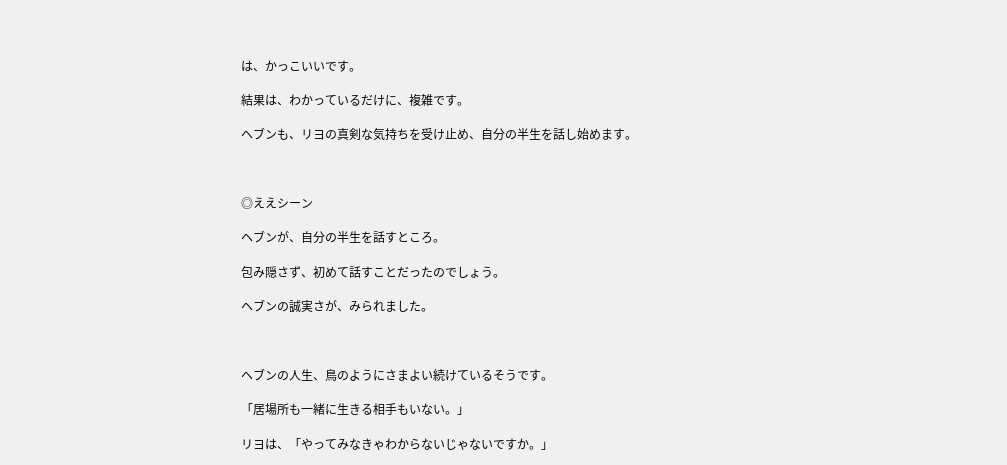は、かっこいいです。

結果は、わかっているだけに、複雑です。

ヘブンも、リヨの真剣な気持ちを受け止め、自分の半生を話し始めます。



◎ええシーン

ヘブンが、自分の半生を話すところ。

包み隠さず、初めて話すことだったのでしょう。

ヘブンの誠実さが、みられました。



ヘブンの人生、鳥のようにさまよい続けているそうです。

「居場所も一緒に生きる相手もいない。」

リヨは、「やってみなきゃわからないじゃないですか。」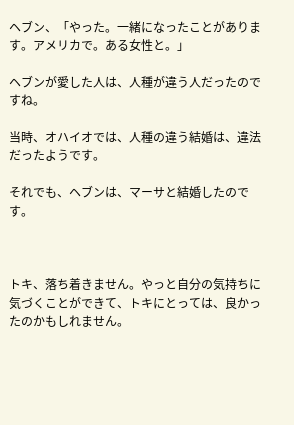ヘブン、「やった。一緒になったことがあります。アメリカで。ある女性と。」

ヘブンが愛した人は、人種が違う人だったのですね。

当時、オハイオでは、人種の違う結婚は、違法だったようです。

それでも、ヘブンは、マーサと結婚したのです。



トキ、落ち着きません。やっと自分の気持ちに気づくことができて、トキにとっては、良かったのかもしれません。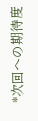*次回への期待度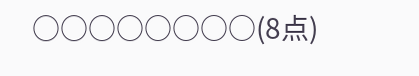○○○○○○○○(8点)